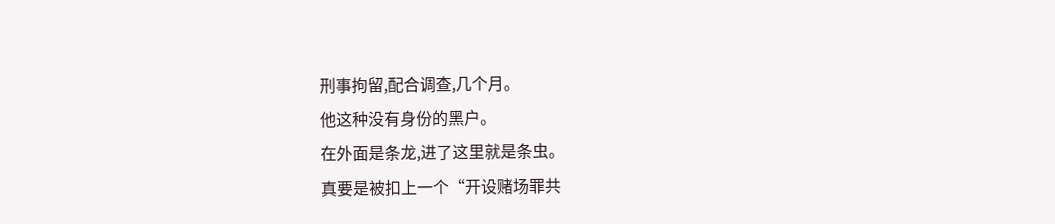刑事拘留,配合调查,几个月。
他这种没有身份的黑户。
在外面是条龙,进了这里就是条虫。
真要是被扣上一个“开设赌场罪共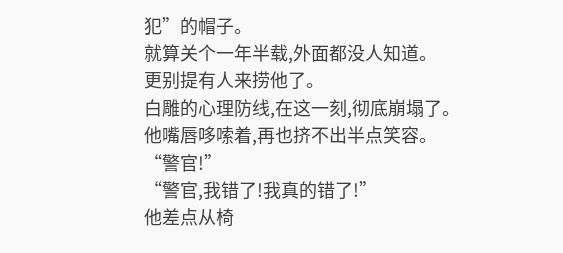犯”的帽子。
就算关个一年半载,外面都没人知道。
更别提有人来捞他了。
白雕的心理防线,在这一刻,彻底崩塌了。
他嘴唇哆嗦着,再也挤不出半点笑容。
“警官!”
“警官,我错了!我真的错了!”
他差点从椅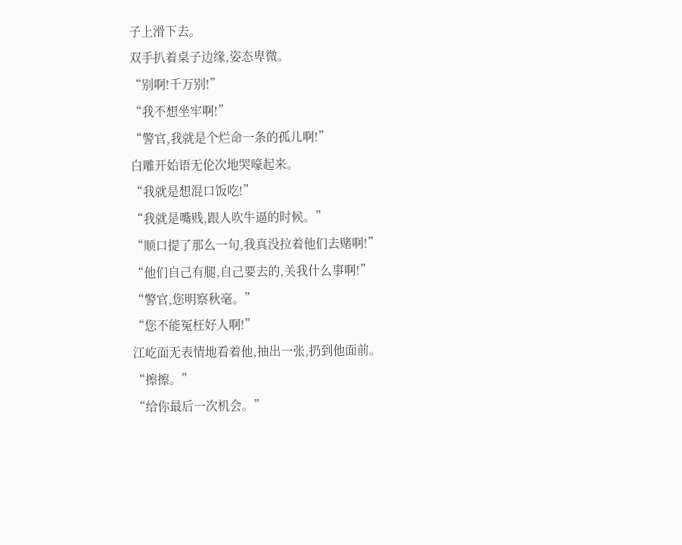子上滑下去。
双手扒着桌子边缘,姿态卑微。
“别啊!千万别!”
“我不想坐牢啊!”
“警官,我就是个烂命一条的孤儿啊!”
白雕开始语无伦次地哭嚎起来。
“我就是想混口饭吃!”
“我就是嘴贱,跟人吹牛逼的时候。”
“顺口提了那么一句,我真没拉着他们去赌啊!”
“他们自己有腿,自己要去的,关我什么事啊!”
“警官,您明察秋毫。”
“您不能冤枉好人啊!”
江屹面无表情地看着他,抽出一张,扔到他面前。
“擦擦。”
“给你最后一次机会。”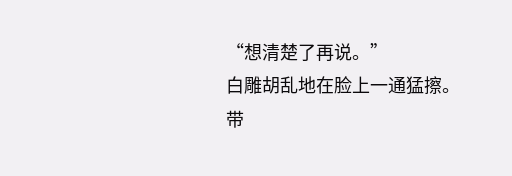“想清楚了再说。”
白雕胡乱地在脸上一通猛擦。
带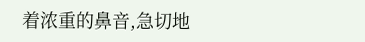着浓重的鼻音,急切地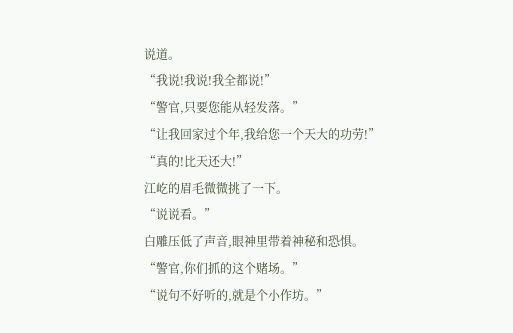说道。
“我说!我说!我全都说!”
“警官,只要您能从轻发落。”
“让我回家过个年,我给您一个天大的功劳!”
“真的!比天还大!”
江屹的眉毛微微挑了一下。
“说说看。”
白雕压低了声音,眼神里带着神秘和恐惧。
“警官,你们抓的这个赌场。”
“说句不好听的,就是个小作坊。”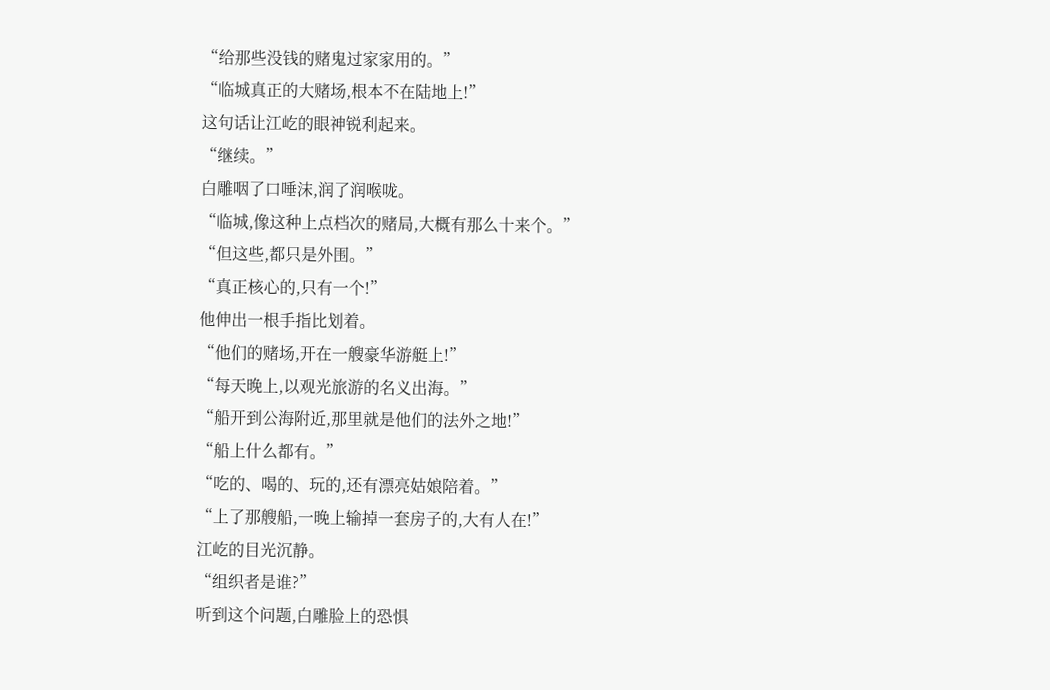“给那些没钱的赌鬼过家家用的。”
“临城真正的大赌场,根本不在陆地上!”
这句话让江屹的眼神锐利起来。
“继续。”
白雕咽了口唾沫,润了润喉咙。
“临城,像这种上点档次的赌局,大概有那么十来个。”
“但这些,都只是外围。”
“真正核心的,只有一个!”
他伸出一根手指比划着。
“他们的赌场,开在一艘豪华游艇上!”
“每天晚上,以观光旅游的名义出海。”
“船开到公海附近,那里就是他们的法外之地!”
“船上什么都有。”
“吃的、喝的、玩的,还有漂亮姑娘陪着。”
“上了那艘船,一晚上输掉一套房子的,大有人在!”
江屹的目光沉静。
“组织者是谁?”
听到这个问题,白雕脸上的恐惧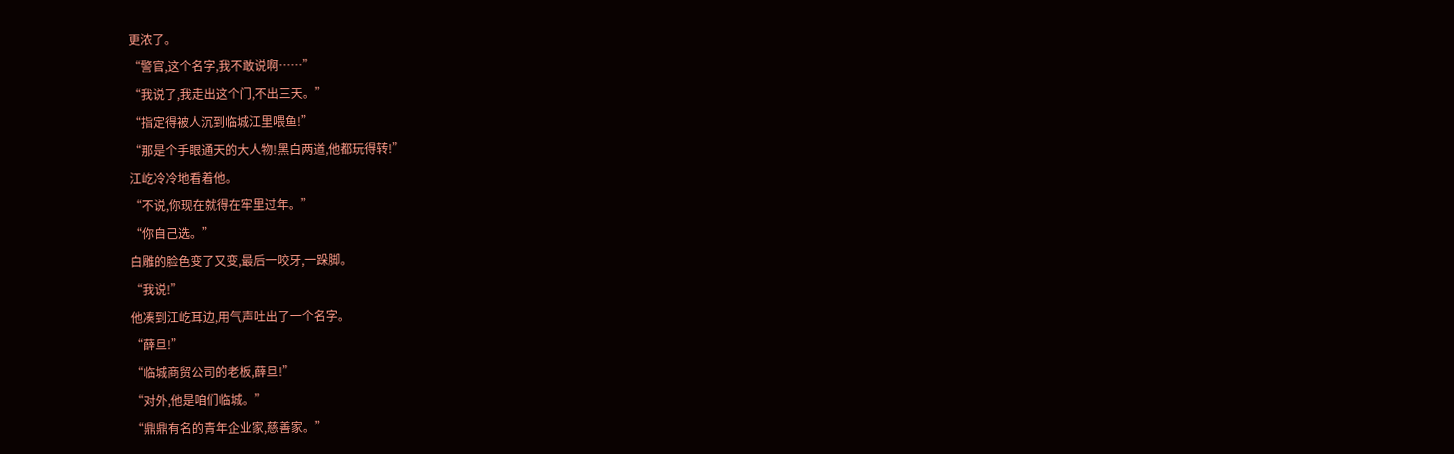更浓了。
“警官,这个名字,我不敢说啊……”
“我说了,我走出这个门,不出三天。”
“指定得被人沉到临城江里喂鱼!”
“那是个手眼通天的大人物!黑白两道,他都玩得转!”
江屹冷冷地看着他。
“不说,你现在就得在牢里过年。”
“你自己选。”
白雕的脸色变了又变,最后一咬牙,一跺脚。
“我说!”
他凑到江屹耳边,用气声吐出了一个名字。
“薛旦!”
“临城商贸公司的老板,薛旦!”
“对外,他是咱们临城。”
“鼎鼎有名的青年企业家,慈善家。”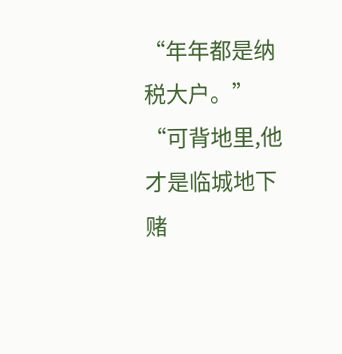“年年都是纳税大户。”
“可背地里,他才是临城地下赌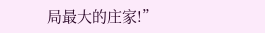局最大的庄家!”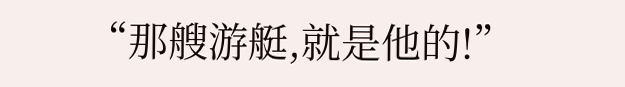“那艘游艇,就是他的!”